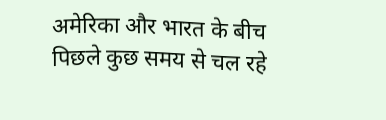अमेरिका और भारत के बीच पिछले कुछ समय से चल रहे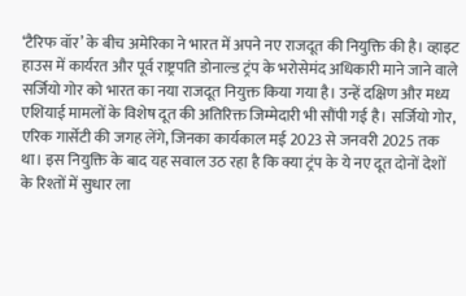‘टैरिफ वॉर’ के बीच अमेरिका ने भारत में अपने नए राजदूत की नियुक्ति की है। व्हाइट हाउस में कार्यरत और पूर्व राष्ट्रपति डोनाल्ड ट्रंप के भरोसेमंद अधिकारी माने जाने वाले सर्जियो गोर को भारत का नया राजदूत नियुक्त किया गया है। उन्हें दक्षिण और मध्य एशियाई मामलों के विशेष दूत की अतिरिक्त जिम्मेदारी भी सौंपी गई है। सर्जियो गोर, एरिक गार्सेटी की जगह लेंगे, जिनका कार्यकाल मई 2023 से जनवरी 2025 तक था। इस नियुक्ति के बाद यह सवाल उठ रहा है कि क्या ट्रंप के ये नए दूत दोनों देशों के रिश्तों में सुधार ला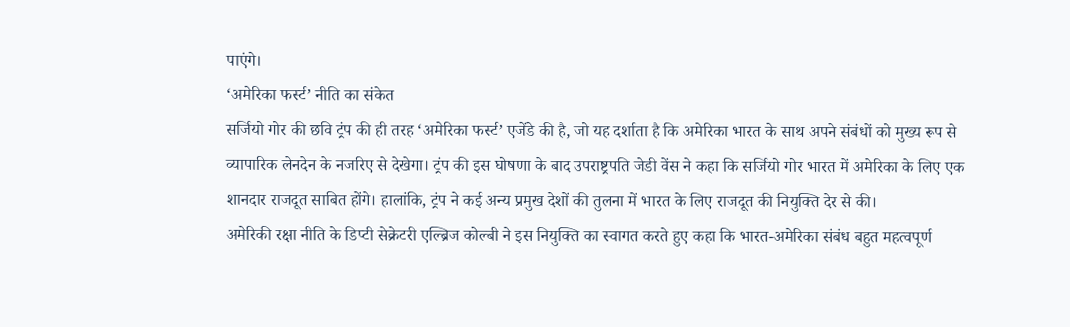पाएंगे।
‘अमेरिका फर्स्ट’ नीति का संकेत
सर्जियो गोर की छवि ट्रंप की ही तरह ‘अमेरिका फर्स्ट’ एजेंडे की है, जो यह दर्शाता है कि अमेरिका भारत के साथ अपने संबंधों को मुख्य रूप से व्यापारिक लेनदेन के नजरिए से देखेगा। ट्रंप की इस घोषणा के बाद उपराष्ट्रपति जेडी वेंस ने कहा कि सर्जियो गोर भारत में अमेरिका के लिए एक शानदार राजदूत साबित होंगे। हालांकि, ट्रंप ने कई अन्य प्रमुख देशों की तुलना में भारत के लिए राजदूत की नियुक्ति देर से की।
अमेरिकी रक्षा नीति के डिप्टी सेक्रेटरी एल्ब्रिज कोल्बी ने इस नियुक्ति का स्वागत करते हुए कहा कि भारत-अमेरिका संबंध बहुत महत्वपूर्ण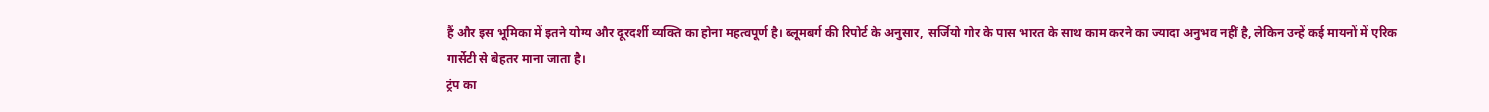हैं और इस भूमिका में इतने योग्य और दूरदर्शी व्यक्ति का होना महत्वपूर्ण है। ब्लूमबर्ग की रिपोर्ट के अनुसार, सर्जियो गोर के पास भारत के साथ काम करने का ज्यादा अनुभव नहीं है, लेकिन उन्हें कई मायनों में एरिक गार्सेटी से बेहतर माना जाता है।
ट्रंप का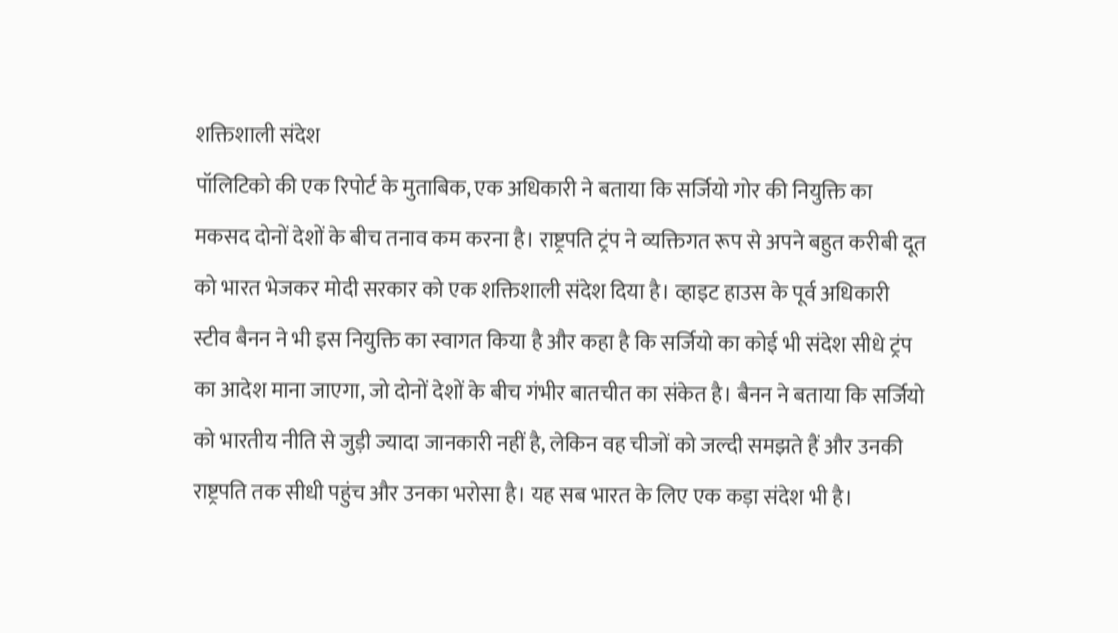शक्तिशाली संदेश
पॉलिटिको की एक रिपोर्ट के मुताबिक, एक अधिकारी ने बताया कि सर्जियो गोर की नियुक्ति का मकसद दोनों देशों के बीच तनाव कम करना है। राष्ट्रपति ट्रंप ने व्यक्तिगत रूप से अपने बहुत करीबी दूत को भारत भेजकर मोदी सरकार को एक शक्तिशाली संदेश दिया है। व्हाइट हाउस के पूर्व अधिकारी स्टीव बैनन ने भी इस नियुक्ति का स्वागत किया है और कहा है कि सर्जियो का कोई भी संदेश सीधे ट्रंप का आदेश माना जाएगा, जो दोनों देशों के बीच गंभीर बातचीत का संकेत है। बैनन ने बताया कि सर्जियो को भारतीय नीति से जुड़ी ज्यादा जानकारी नहीं है, लेकिन वह चीजों को जल्दी समझते हैं और उनकी राष्ट्रपति तक सीधी पहुंच और उनका भरोसा है। यह सब भारत के लिए एक कड़ा संदेश भी है।